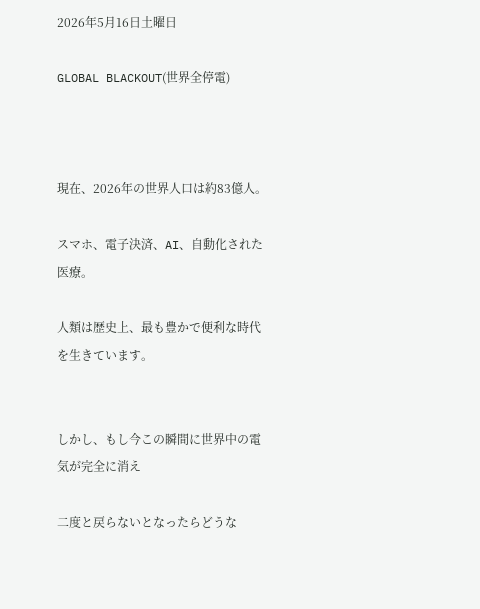2026年5月16日土曜日

GLOBAL BLACKOUT(世界全停電)



現在、2026年の世界人口は約83億人。

スマホ、電子決済、AI、自動化された医療。

人類は歴史上、最も豊かで便利な時代を生きています。


しかし、もし今この瞬間に世界中の電気が完全に消え

二度と戻らないとなったらどうな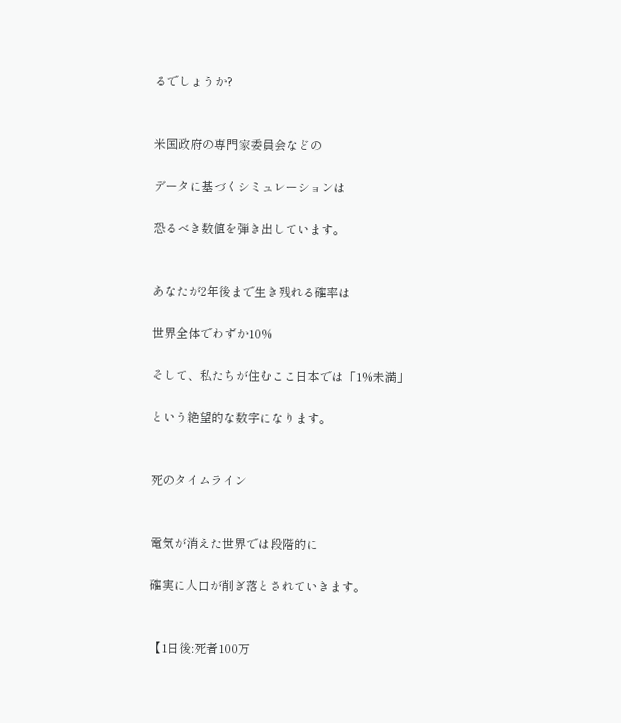るでしょうか?


米国政府の専門家委員会などの

データに基づくシミュレーションは

恐るべき数値を弾き出しています。


あなたが2年後まで生き残れる確率は

世界全体でわずか10%

そして、私たちが住むここ日本では「1%未満」

という絶望的な数字になります。


死のタイムライン


電気が消えた世界では段階的に

確実に人口が削ぎ落とされていきます。


【1日後:死者100万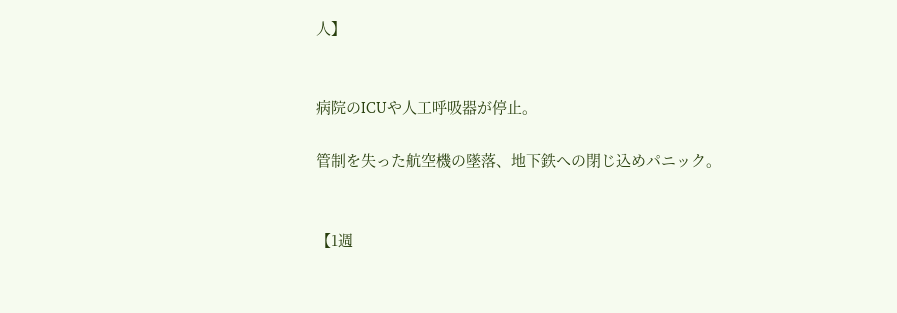人】


病院のICUや人工呼吸器が停止。

管制を失った航空機の墜落、地下鉄への閉じ込めパニック。


【1週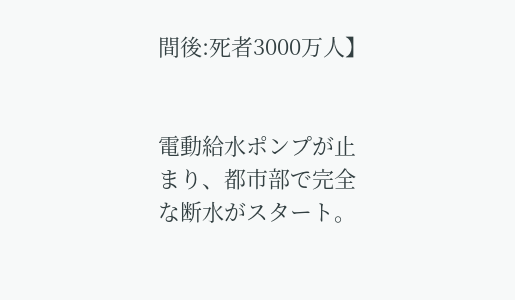間後:死者3000万人】


電動給水ポンプが止まり、都市部で完全な断水がスタート。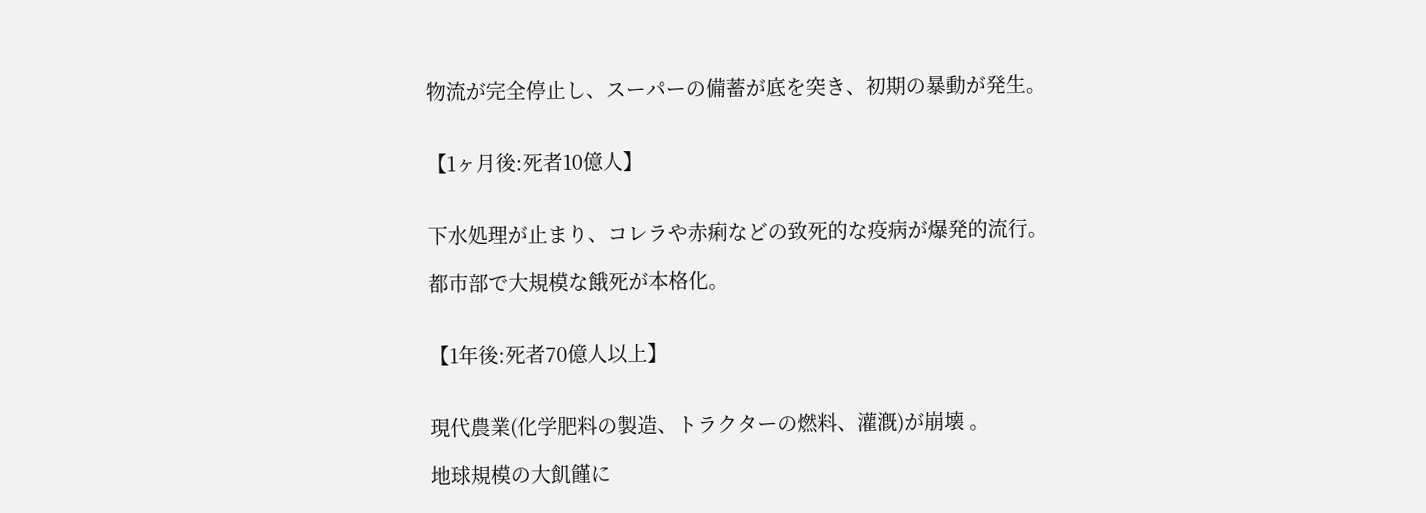物流が完全停止し、スーパーの備蓄が底を突き、初期の暴動が発生。


【1ヶ月後:死者10億人】


下水処理が止まり、コレラや赤痢などの致死的な疫病が爆発的流行。

都市部で大規模な餓死が本格化。


【1年後:死者70億人以上】


現代農業(化学肥料の製造、トラクターの燃料、灌漑)が崩壊 。

地球規模の大飢饉に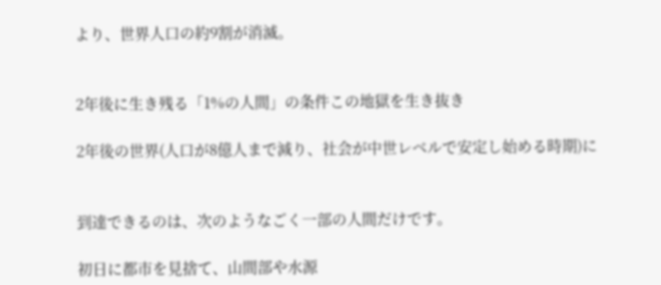より、世界人口の約9割が消滅。


2年後に生き残る「1%の人間」の条件この地獄を生き抜き

2年後の世界(人口が8億人まで減り、社会が中世レベルで安定し始める時期)に


到達できるのは、次のようなごく一部の人間だけです。

初日に都市を見捨て、山間部や水源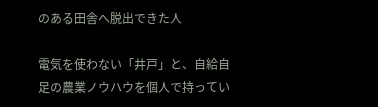のある田舎へ脱出できた人

電気を使わない「井戸」と、自給自足の農業ノウハウを個人で持ってい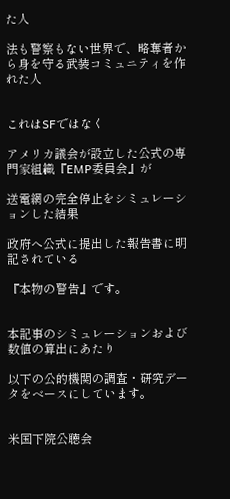た人

法も警察もない世界で、略奪者から身を守る武装コミュニティを作れた人


これはSFではなく

アメリカ議会が設立した公式の専門家組織『EMP委員会』が

送電網の完全停止をシミュレーションした結果

政府へ公式に提出した報告書に明記されている

『本物の警告』です。


本記事のシミュレーションおよび数値の算出にあたり

以下の公的機関の調査・研究データをベースにしています。


米国下院公聴会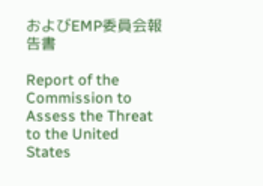およびEMP委員会報告書

Report of the Commission to Assess the Threat to the United States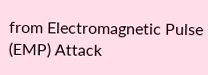from Electromagnetic Pulse (EMP) Attack